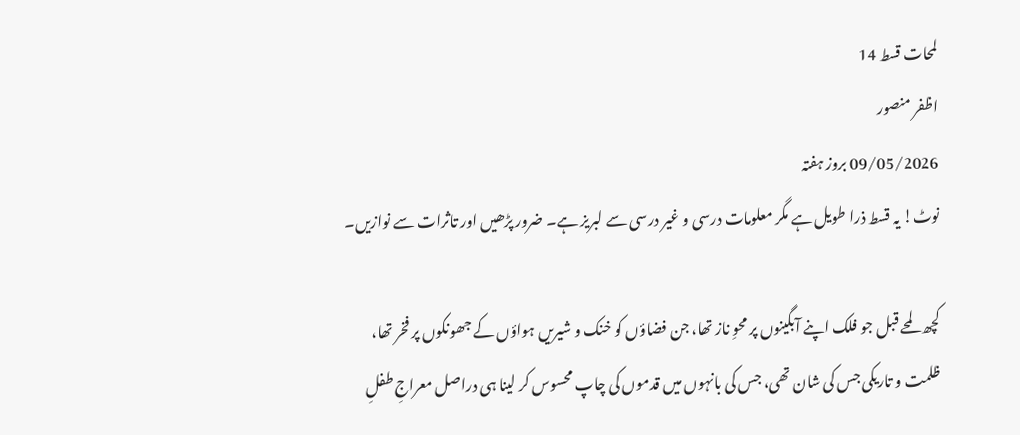لمحات قسط 14
اظفر منصور
09/05/2026 بروز ہفتہ
نوٹ! یہ قسط ذرا طویل ہے مگر معلومات درسی و غیر درسی سے لبریز ہے۔ ضرور پڑھیں اور تاثرات سے نوازیں۔

کچھ لمحے قبل جو فلک اپنے آبگینوں پر محوِ ناز تھا، جن فضاؤں کو خنک و شیریں ہواؤں کے جھونکوں پر فخر تھا، ظلمت و تاریکی جس کی شان تھی، جس کی بانہوں میں قدموں کی چاپ محسوس کر لینا ہی دراصل معراجِ طفلِ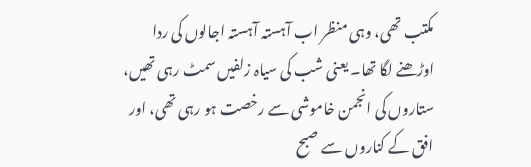مکتب تھی، وہی منظر اب آہستہ آہستہ اجالوں کی ردا اوڑھنے لگا تھا۔ یعنی شب کی سیاہ زلفیں سمٹ رہی تھیں، ستاروں کی انجمن خاموشی سے رخصت ہو رہی تھی، اور افق کے کناروں سے صبح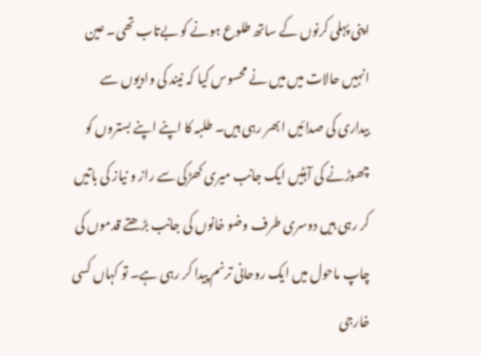اپنی پہلی کرنوں کے ساتھ طلوع ہونے کو بےتاب تھی۔ عین انہیں حالات میں میں نے محسوس کیا کہ نیند کی وادیوں سے بیداری کی صدائیں ابھر رہی ہیں۔ طلبہ کا اپنے اپنے بستروں کو چھوڑنے کی آہٹیں ایک جانب میری کھڑکی سے راز و نیاز کی باتیں کر رہی ہیں دوسری طرف وضو خانوں کی جانب بڑھتے قدموں کی چاپ ماحول میں ایک روحانی ترنم پیدا کر رہی ہے۔ تو کہاں کسی خارجی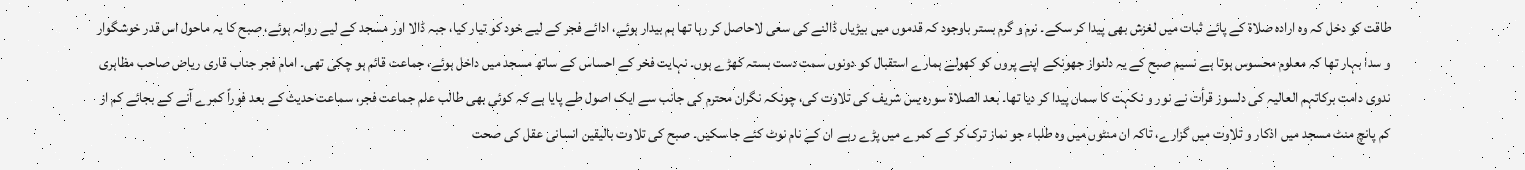طاقت کو دخل کہ وہ ارادہ صلاۃ کے پائے ثبات میں لغزش بھی پیدا کر سکے۔ نرم و گرم بستر باوجود کہ قدموں میں بیڑیاں ڈالنے کی سعی لاحاصل کر رہا تھا ہم بیدار ہوئے، ادائے فجر کے لیے خود کو تیار کیا، جبہ ڈالا اور مسجد کے لیے روانہ ہوئے، صبح کا یہ ماحول اس قدر خوشگوار و سدا بہار تھا کہ معلوم محسوس ہوتا ہے نسیم صبح کے یہ دلنواز جھونکے اپنے پروں کو کھولے ہمارے استقبال کو دونوں سمت دست بستہ کھڑے ہوں۔ نہایت فخر کے احساس کے ساتھ مسجد میں داخل ہوئے، جماعت قائم ہو چکی تھی۔ امام فجر جناب قاری ریاض صاحب مظاہری ندوی دامت برکاتہم العالیہ کی دلسوز قرأت نے نور و نکہت کا سماں پیدا کر دیا تھا۔ بعد الصلاۃ سورہ یس شریف کی تلاوت کی، چونکہ نگران محترم کی جانب سے ایک اصول طے پایا ہے کہ کوئی بھی طالب علم جماعت فجر، سماعت حدیث کے بعد فوراً کمرے آنے کے بجائے کم از کم پانچ منٹ مسجد میں اذکار و تلاوت میں گزارے، تاکہ ان منٹوں میں وہ طلباء جو نماز ترک کر کے کمرے میں پڑے رہے ان کے نام نوٹ کئے جا سکیں۔ صبح کی تلاوت بالیقین انسانی عقل کی صحت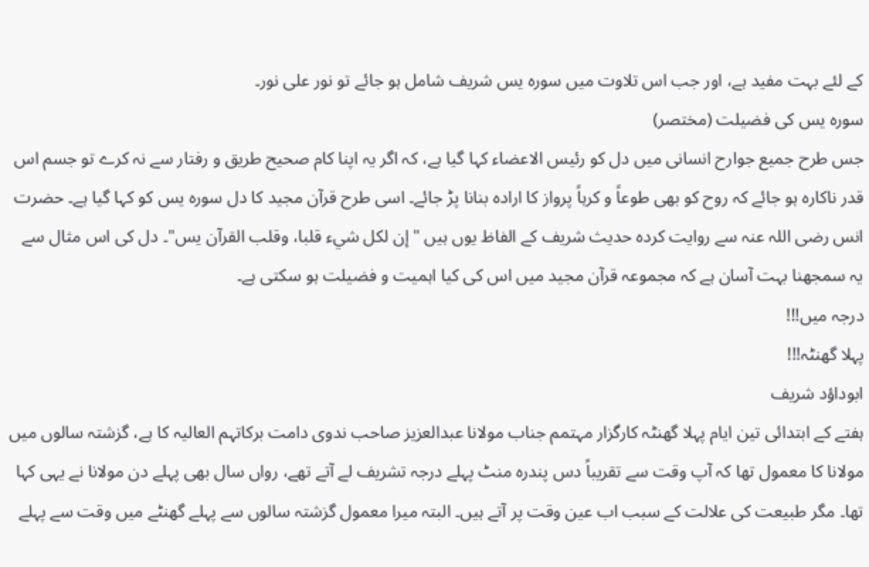کے لئے بہت مفید ہے، اور جب اس تلاوت میں سورہ یس شریف شامل ہو جائے تو نور علی نور۔
سورہ یس کی فضیلت (مختصر)
جس طرح جمیع جوارح انسانی میں دل کو رئیس الاعضاء کہا گیا ہے، کہ اگر یہ اپنا کام صحیح طریق و رفتار سے نہ کرے تو جسم اس قدر ناکارہ ہو جائے کہ روح کو بھی طوعاً و کرہاً پرواز کا ارادہ بنانا پڑ جائے۔ اسی طرح قرآن مجید کا دل سورہ یس کو کہا گیا ہے۔ حضرت انس رضی اللہ عنہ سے روایت کردہ حدیث شریف کے الفاظ یوں ہیں "إن ‌لكل ‌شيء ‌قلبا، ‌وقلب ‌القرآن يس"۔ دل کی اس مثال سے یہ سمجھنا بہت آسان ہے کہ مجموعہ قرآن مجید میں اس کی کیا اہمیت و فضیلت ہو سکتی ہے۔
درجہ میں!!!
پہلا گھنٹہ!!!
ابوداؤد شریف
ہفتے کے ابتدائی تین ایام پہلا گھنٹہ کارگزار مہتمم جناب مولانا عبدالعزیز صاحب ندوی دامت برکاتہم العالیہ کا ہے، گزشتہ سالوں میں مولانا کا معمول تھا کہ آپ وقت سے تقریباً دس پندرہ منٹ پہلے درجہ تشریف لے آتے تھے، رواں سال بھی پہلے دن مولانا نے یہی کہا تھا۔ مگر طبیعت کی علالت کے سبب اب عین وقت پر آتے ہیں۔ البتہ میرا معمول گزشتہ سالوں سے پہلے گھنٹے میں وقت سے پہلے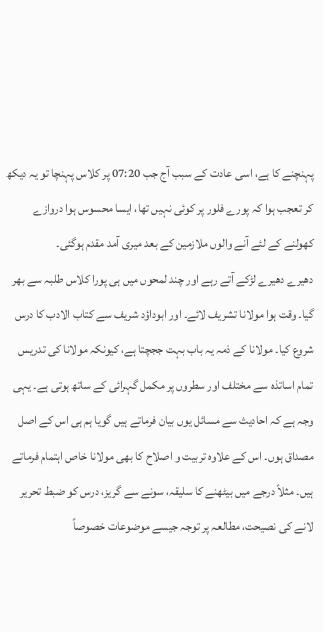پہنچنے کا ہے، اسی عادت کے سبب آج جب 07:20 پر کلاس پہنچا تو یہ دیکھ کر تعجب ہوا کہ پورے فلور پر کوئی نہیں تھا، ایسا محسوس ہوا دروازے کھولنے کے لئے آنے والوں ملازمین کے بعد میری آمد مقدم ہوگئی۔
دھیرے دھیرے لڑکے آتے رہے اور چند لمحوں میں ہی پورا کلاس طلبہ سے بھر گیا۔ وقت ہوا مولانا تشریف لائے۔ اور ابوداؤد شریف سے کتاب الادب کا درس شروع کیا۔ مولانا کے ذمہ یہ باب بہت ججچتا ہے، کیونکہ مولانا کی تدریس تمام اساتذہ سے مختلف اور سطروں پر مکمل گہرائی کے ساتھ ہوتی ہے۔ یہی وجہ ہے کہ احادیث سے مسائل یوں بیان فرماتے ہیں گویا ہم ہی اس کے اصل مصداق ہوں۔ اس کے علاوہ تربیت و اصلاح کا بھی مولانا خاص اہتمام فرماتے ہیں۔ مثلاً درجے میں بیٹھنے کا سلیقہ، سونے سے گریز، درس کو ضبط تحریر لانے کی نصیحت، مطالعہ پر توجہ جیسے موضوعات خصوصاً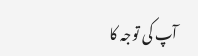آپ کی توجہ کا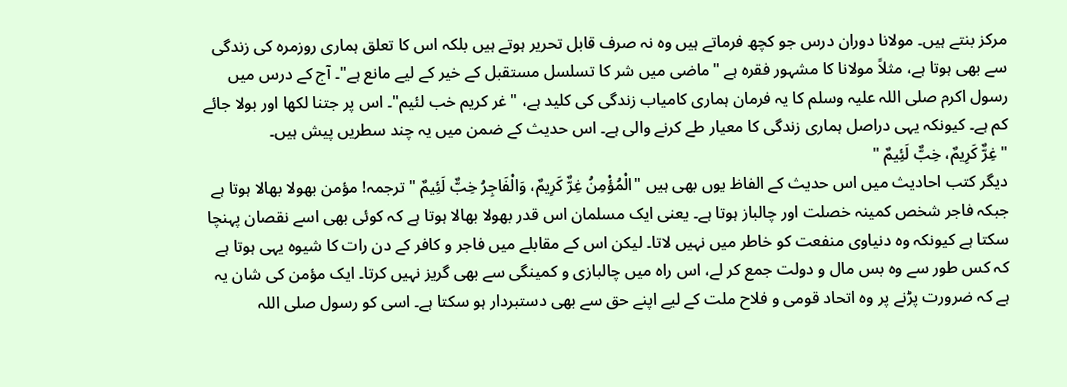مرکز بنتے ہیں۔ مولانا دوران درس جو کچھ فرماتے ہیں وہ نہ صرف قابل تحریر ہوتے ہیں بلکہ اس کا تعلق ہماری روزمرہ کی زندگی سے بھی ہوتا ہے، مثلاً مولانا کا مشہور فقرہ ہے "ماضی میں شر کا تسلسل مستقبل کے خیر کے لیے مانع ہے"۔ آج کے درس میں رسول اکرم صلی اللہ علیہ وسلم کا یہ فرمان ہماری کامیاب زندگی کی کلید ہے، "غر کریم خب لئیم"۔ اس پر جتنا لکھا اور بولا جائے کم ہے۔ کیونکہ یہی دراصل ہماری زندگی کا معیار طے کرنے والی ہے۔ اس حدیث کے ضمن میں یہ چند سطریں پیش ہیں۔
"غِرٌّ كَرِيمٌ، خِبٌّ لَئِيمٌ "
دیگر کتب احادیث میں اس حدیث کے الفاظ یوں بھی ہیں "الْمُؤْمِنُ غِرٌّ كَرِيمٌ، وَالْفَاجِرُ خِبٌّ لَئِيمٌ " ترجمہ! مؤمن بھولا بھالا ہوتا ہے جبکہ فاجر شخص کمینہ خصلت اور چالباز ہوتا ہے۔ یعنی ایک مسلمان اس قدر بھولا بھالا ہوتا ہے کہ کوئی بھی اسے نقصان پہنچا سکتا ہے کیونکہ وہ دنیاوی منفعت کو خاطر میں نہیں لاتا۔ لیکن اس کے مقابلے میں فاجر و کافر کے دن رات کا شیوہ یہی ہوتا ہے کہ کس طور سے وہ بس مال و دولت جمع کر لے، اس راہ میں چالبازی و کمینگی سے بھی گریز نہیں کرتا۔ ایک مؤمن کی شان یہ ہے کہ ضرورت پڑنے پر وہ اتحاد قومی و فلاح ملت کے لیے اپنے حق سے بھی دستبردار ہو سکتا ہے۔ اسی کو رسول صلی اللہ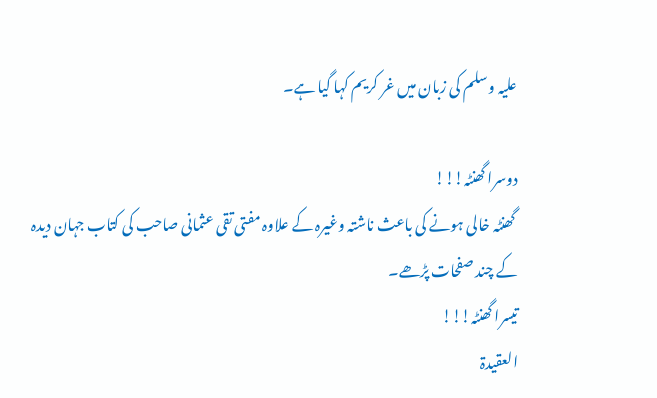علیہ وسلم کی زبان میں غر کریم کہا گیا ہے۔

دوسرا گھنٹہ!!!
 گھنٹہ خالی ہونے کی باعث ناشتہ وغیرہ کے علاوہ مفتی تقی عثمانی صاحب کی کتاب جہان دیدہ کے چند صفحات پڑھے۔
تیسرا گھنٹہ!!!
العقیدۃ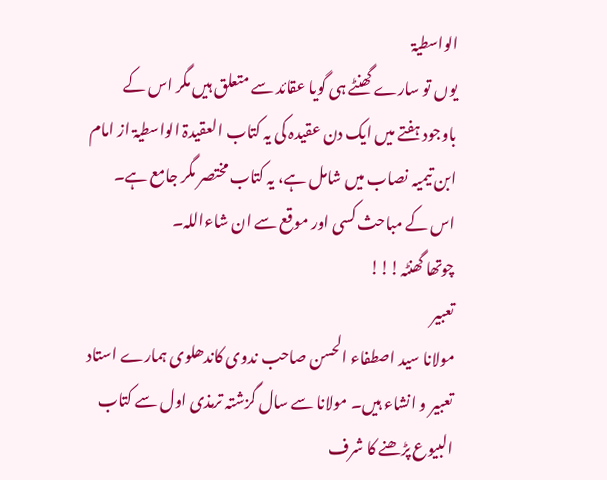الواسطیۃ
یوں تو سارے گھنٹے ہی گویا عقائد سے متعلق ہیں مگر اس کے باوجود ہفتے میں ایک دن عقیدہ کی یہ کتاب العقیدۃ الواسطیۃ از امام ابن تیمیہ نصاب میں شامل ہے، یہ کتاب مختصر مگر جامع ہے۔ اس کے مباحث کسی اور موقع سے ان شاءاللہ۔
چوتھا گھنٹہ!!!
تعبیر
مولانا سید اصطفاء الحسن صاحب ندوی کاندھلوی ہمارے استاد تعبیر و انشاء ہیں۔ مولانا سے سال گزشتہ ترمذی اول سے کتاب البیوع پڑھنے کا شرف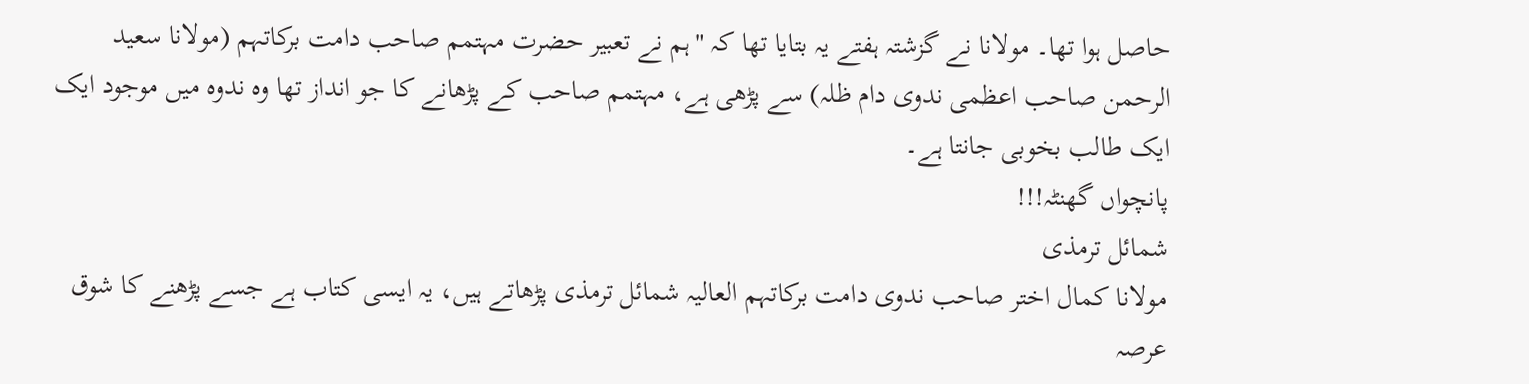حاصل ہوا تھا۔ مولانا نے گزشتہ ہفتے یہ بتایا تھا کہ "ہم نے تعبیر حضرت مہتمم صاحب دامت برکاتہم (مولانا سعید الرحمن صاحب اعظمی ندوی دام ظلہ) سے پڑھی ہے، مہتمم صاحب کے پڑھانے کا جو انداز تھا وہ ندوہ میں موجود ایک ایک طالب بخوبی جانتا ہے۔
پانچواں گھنٹہ!!!
شمائل ترمذی
مولانا کمال اختر صاحب ندوی دامت برکاتہم العالیہ شمائل ترمذی پڑھاتے ہیں، یہ ایسی کتاب ہے جسے پڑھنے کا شوق عرصہ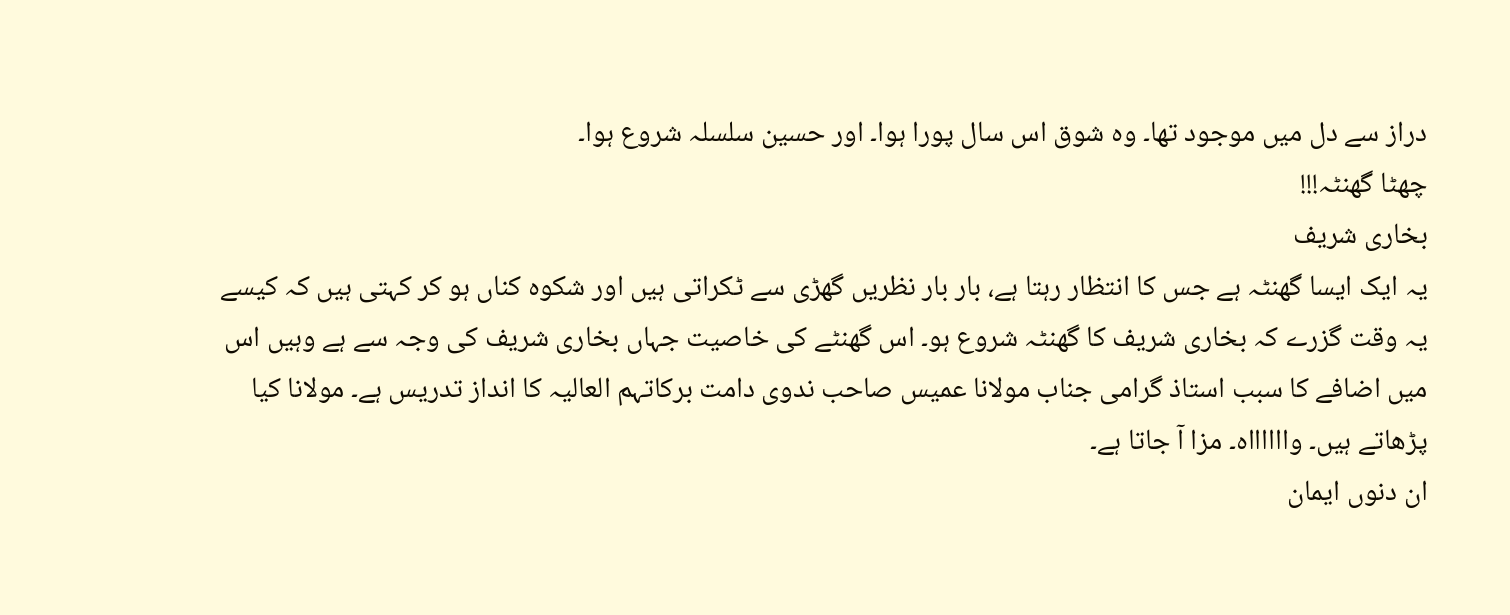دراز سے دل میں موجود تھا۔ وہ شوق اس سال پورا ہوا۔ اور حسین سلسلہ شروع ہوا۔
چھٹا گھنٹہ!!!
بخاری شریف
یہ ایک ایسا گھنٹہ ہے جس کا انتظار رہتا ہے، بار بار نظریں گھڑی سے ٹکراتی ہیں اور شکوہ کناں ہو کر کہتی ہیں کہ کیسے یہ وقت گزرے کہ بخاری شریف کا گھنٹہ شروع ہو۔ اس گھنٹے کی خاصیت جہاں بخاری شریف کی وجہ سے ہے وہیں اس میں اضافے کا سبب استاذ گرامی جناب مولانا عمیس صاحب ندوی دامت برکاتہم العالیہ کا انداز تدریس ہے۔ مولانا کیا پڑھاتے ہیں۔ وااااااہ۔ مزا آ جاتا ہے۔
ان دنوں ایمان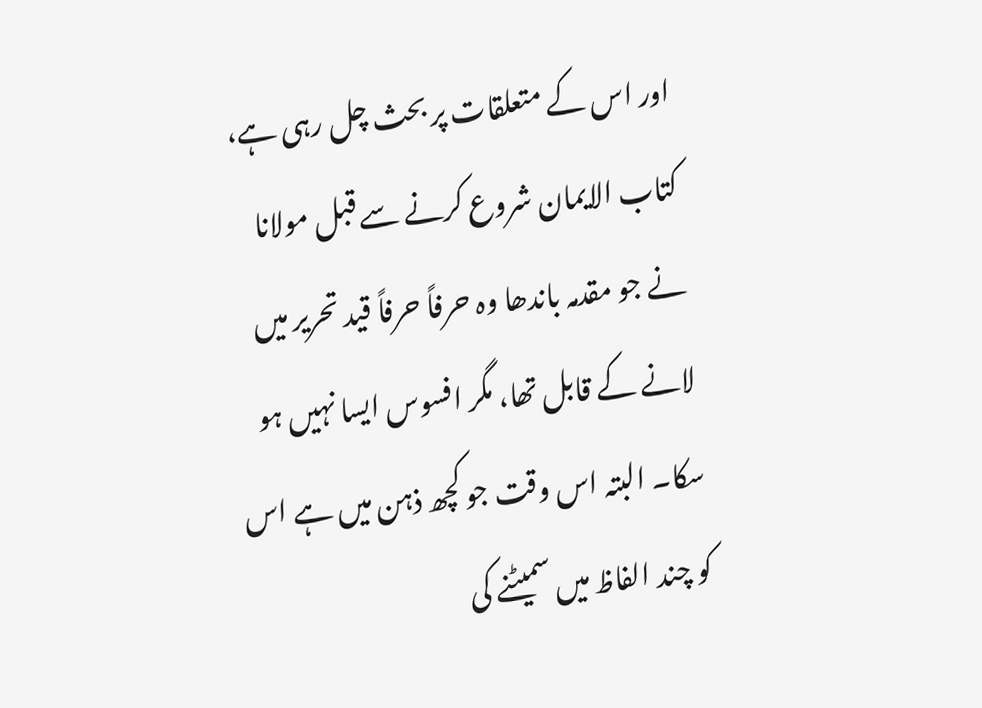اور اس کے متعلقات پر بحث چل رہی ہے، کتاب الایمان شروع کرنے سے قبل مولانا نے جو مقدمہ باندھا وہ حرفاً حرفاً قید تحریر میں لانے کے قابل تھا، مگر افسوس ایسا نہیں ہو سکا۔ البتہ اس وقت جو کچھ ذہن میں ہے اس کو چند الفاظ میں سمیٹنے کی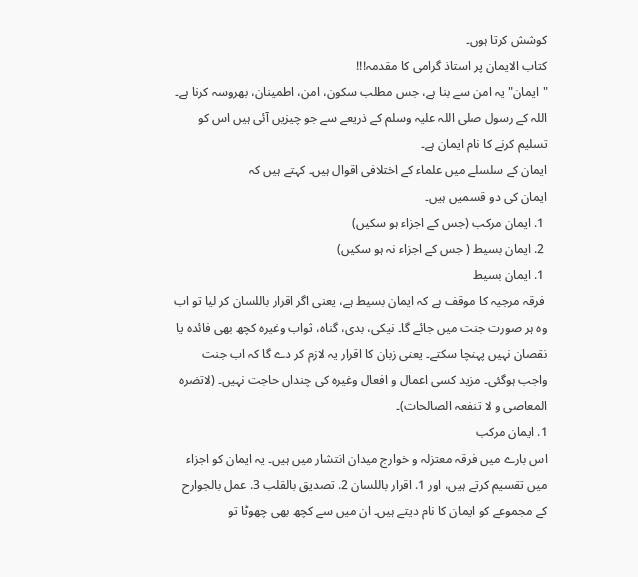کوشش کرتا ہوں۔
کتاب الایمان پر استاذ گرامی کا مقدمہ!!!
"ایمان" یہ امن سے بنا ہے، جس مطلب سکون، امن، اطمینان، بھروسہ کرنا ہے۔ اللہ کے رسول صلی اللہ علیہ وسلم کے ذریعے سے جو چیزیں آئی ہیں اس کو تسلیم کرنے کا نام ایمان ہے۔
ایمان کے سلسلے میں علماء کے اختلافی اقوال ہیں۔ کہتے ہیں کہ
ایمان کی دو قسمیں ہیں۔
 1. ایمان مرکب (جس کے اجزاء ہو سکیں)
 2. ایمان بسیط ( جس کے اجزاء نہ ہو سکیں)
 1. ایمان بسیط
 فرقہ مرجیہ کا موقف ہے کہ ایمان بسیط ہے، یعنی اگر اقرار باللسان کر لیا تو اب وہ ہر صورت جنت میں جائے گا۔ نیکی، بدی، گناہ، ثواب وغیرہ کچھ بھی فائدہ یا نقصان نہیں پہنچا سکتے۔ یعنی زبان کا اقرار یہ لازم کر دے گا کہ اب جنت واجب ہوگئی۔ مزید کسی اعمال و افعال وغیرہ کی چنداں حاجت نہیں۔ (لاتضرہ المعاصی و لا تنفعہ الصالحات)۔
1. ایمان مرکب
اس بارے میں فرقہ معتزلہ و خوارج میدان انتشار میں ہیں۔ یہ ایمان کو اجزاء میں تقسیم کرتے ہیں، اور 1. اقرار باللسان 2. تصدیق بالقلب 3. عمل بالجوارح کے مجموعے کو ایمان کا نام دیتے ہیں۔ ان میں سے کچھ بھی چھوٹا تو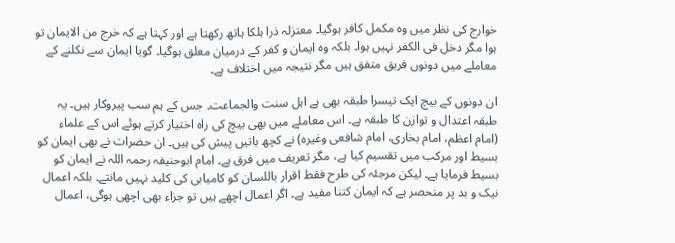خوارج کی نظر میں وہ مکمل کافر ہوگیا۔ معتزلہ ذرا ہلکا ہاتھ رکھتا ہے اور کہتا ہے کہ خرج من الایمان تو ہوا مگر دخل فی الکفر نہیں ہوا۔ بلکہ وہ ایمان و کفر کے درمیان معلق ہوگیا۔ گویا ایمان سے نکلنے کے معاملے میں دونوں فریق متفق ہیں مگر نتیجہ میں اختلاف ہے۔

ان دونوں کے بیچ ایک تیسرا طبقہ بھی ہے اہل سنت والجماعت۔ جس کے ہم سب پیروکار ہیں۔ یہ طبقہ اعتدال و توازن کا طبقہ ہے۔ اس معاملے میں بھی بیچ کی راہ اختیار کرتے ہوئے اس کے علماء (امام اعظم، امام بخاری، امام شافعی وغیرہ) نے کچھ باتیں پیش کی ہیں۔ ان حضرات نے بھی ایمان کو بسیط اور مرکب میں تقسیم کیا ہے، مگر تعریف میں فرق ہے۔ امام ابوحنیفہ رحمہ اللہ نے ایمان کو بسیط فرمایا ہے۔ لیکن مرجئہ کی طرح فقط اقرار باللسان کو کامیابی کی کلید نہیں مانتے۔ بلکہ اعمال نیک و بد پر منحصر ہے کہ ایمان کتنا مفید ہے۔ اگر اعمال اچھے ہیں تو جزاء بھی اچھی ہوگی، اعمال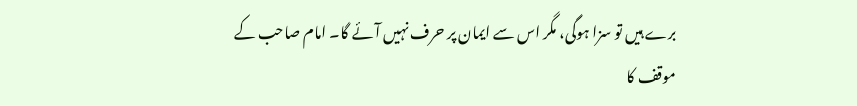برے ہیں تو سزا ہوگی، مگر اس سے ایمان پر حرف نہیں آئے گا۔ امام صاحب کے موقف کا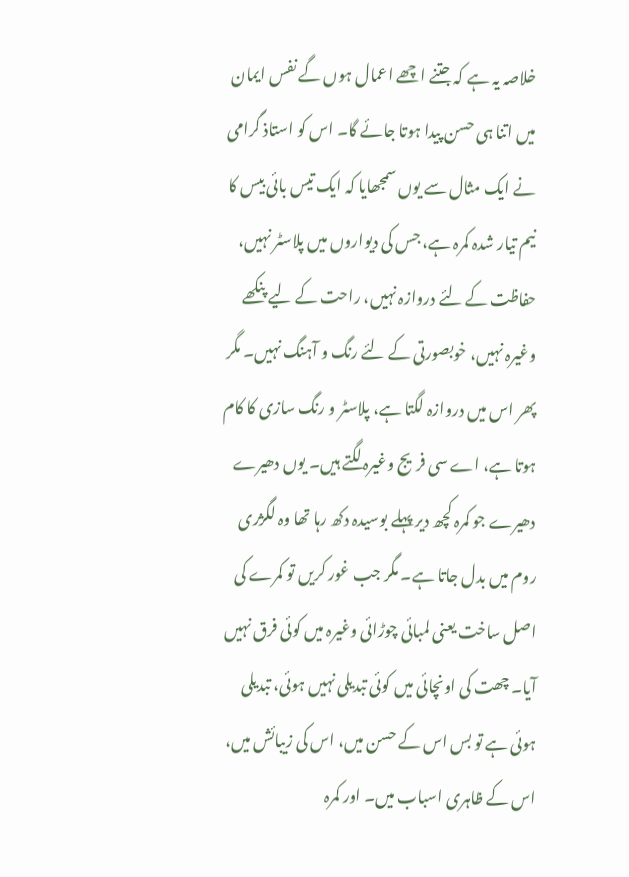خلاصہ یہ ہے کہ جتنے اچھے اعمال ہوں گے نفس ایمان میں اتنا ہی حسن پیدا ہوتا جائے گا۔ اس کو استاذ گرامی نے ایک مثال سے یوں سمجھایا کہ ایک تیس بائی بیس کا نیم تیار شدہ کمرہ ہے، جس کی دیواروں میں پلاسٹر نہیں، حفاظت کے لئے دروازہ نہیں، راحت کے لیے پنکھے وغیرہ نہیں، خوبصورتی کے لئے رنگ و آہنگ نہیں۔ مگر پھر اس میں دروازہ لگتا ہے، پلاسٹر و رنگ سازی کا کام ہوتا ہے، اے سی فریج وغیرہ لگتے ہیں۔ یوں دھیرے دھیرے جو کمرہ کچھ دیر پہلے بوسیدہ دکھ رہا تھا وہ لگژری روم میں بدل جاتا ہے۔ مگر جب غور کریں تو کمرے کی اصل ساخت یعنی لمبائی چوڑائی وغیرہ میں کوئی فرق نہیں آیا۔ چھت کی اونچائی میں کوئی تبدیلی نہیں ہوئی، تبدیلی ہوئی ہے تو بس اس کے حسن میں، اس کی زیبائش میں، اس کے ظاہری اسباب میں۔ اور کمرہ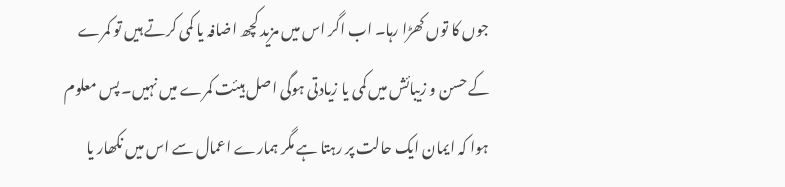جوں کا توں کھڑا رہا۔ اب اگر اس میں مزید کچھ اضافہ یا کمی کرتے ہیں تو کمرے کے حسن و زیبائش میں کمی یا زیادتی ہوگی اصل ہیئت کمرے میں نہیں۔ پس معلوم ہوا کہ ایمان ایک حالت پر رہتا ہے مگر ہمارے اعمال سے اس میں نکھار یا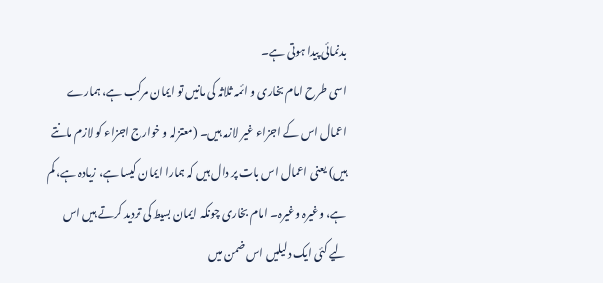بدنمائی پیدا ہوتی ہے۔
اسی طرح امام بخاری و ائمہ ثلاثہ کی مانیں تو ایمان مرکب ہے، ہمارے اعمال اس کے اجزاء غیر لازمہ ہیں۔ (معتزلہ و خوارج اجزاء کو لازم مانتے ہیں) یعنی اعمال اس بات پر دال ہیں کہ ہمارا ایمان کیسا ہے، زیادہ ہے، کم ہے، وغیرہ وغیرہ۔ امام بخاری چونکہ ایمان بسیط کی تردید کرتے ہیں اس لیے کئی ایک دلیلیں اس ضمن میں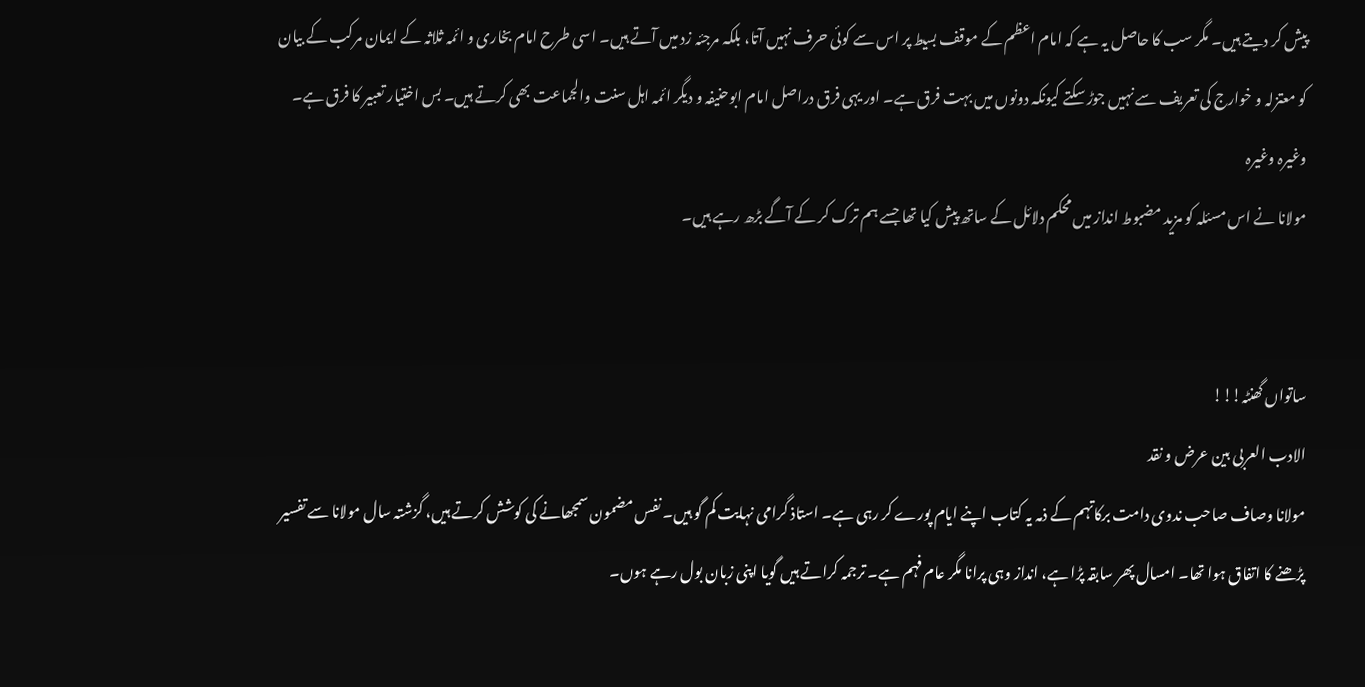پیش کر دیتے ہیں۔ مگر سب کا حاصل یہ ہے کہ امام اعظم کے موقف بسیط پر اس سے کوئی حرف نہیں آتا، بلکہ مرجئہ زد میں آتے ہیں۔ اسی طرح امام بخاری و ائمہ ثلاثہ کے ایمان مرکب کے بیان کو معتزلہ و خوارج کی تعریف سے نہیں جوڑ سکتے کیونکہ دونوں میں بہت فرق ہے۔ اور یہی فرق دراصل امام ابوحنیفہ و دیگر ائمہ اہل سنت والجماعت بھی کرتے ہیں۔ بس اختیار تعبیر کا فرق ہے۔ وغیرہ وغیرہ
مولانا نے اس مسئلہ کو مزید مضبوط انداز میں محکم دلائل کے ساتھ پیش کیا تھا جسے ہم ترک کر کے آگے بڑھ رہے ہیں۔


ساتواں گھنٹہ!!!
الادب العربی بین عرض و نقد
مولانا وصاف صاحب ندوی دامت برکاتہم کے ذمہ یہ کتاب اپنے ایام پورے کر رہی ہے۔ استاذ گرامی نہایت کم گو ہیں۔ نفس مضمون سمجھانے کی کوشش کرتے ہیں، گزشتہ سال مولانا سے تفسیر پڑھنے کا اتفاق ہوا تھا۔ امسال پھر سابقہ پڑا ہے، انداز وہی پرانا مگر عام فہم ہے۔ ترجمہ کراتے ہیں گویا اپنی زبان بول رہے ہوں۔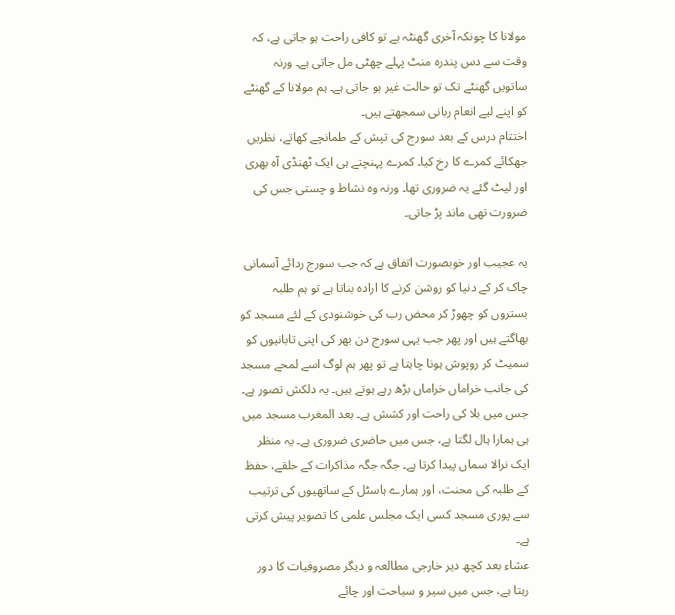مولانا کا چونکہ آخری گھنٹہ ہے تو کافی راحت ہو جاتی ہے، کہ وقت سے دس پندرہ منٹ پہلے چھٹی مل جاتی ہے۔ ورنہ ساتویں گھنٹے تک تو حالت غیر ہو جاتی ہے۔ ہم مولانا کے گھنٹے کو اپنے لیے انعام ربانی سمجھتے ہیں۔
اختتام درس کے بعد سورج کی تپش کے طمانچے کھاتے، نظریں جھکائے کمرے کا رخ کیا۔ کمرے پہنچتے ہی ایک ٹھنڈی آہ بھری اور لیٹ گئے یہ ضروری تھا۔ ورنہ وہ نشاط و چستی جس کی ضرورت تھی ماند پڑ جاتی۔

یہ عجیب اور خوبصورت اتفاق ہے کہ جب سورج ردائے آسمانی چاک کر کے دنیا کو روشن کرنے کا ارادہ بناتا ہے تو ہم طلبہ بستروں کو چھوڑ کر محض رب کی خوشنودی کے لئے مسجد کو بھاگتے ہیں اور پھر جب یہی سورج دن بھر کی اپنی تابانیوں کو سمیٹ کر روپوش ہونا چاہتا ہے تو پھر ہم لوگ اسے لمحے مسجد کی جانب خراماں خراماں بڑھ رہے ہوتے ہیں۔ یہ دلکش تصور ہے۔ جس میں بلا کی راحت اور کشش ہے۔ بعد المغرب مسجد میں ہی ہمارا ہال لگتا ہے، جس میں حاضری ضروری ہے۔ یہ منظر ایک نرالا سماں پیدا کرتا ہے۔ جگہ جگہ مذاکرات کے حلقے، حفظ کے طلبہ کی محنت، اور ہمارے ہاسٹل کے ساتھیوں کی ترتیب سے پوری مسجد کسی ایک مجلس علمی کا تصویر پیش کرتی ہے۔
عشاء بعد کچھ دیر خارجی مطالعہ و دیگر مصروفیات کا دور رہتا ہے، جس میں سیر و سیاحت اور چائے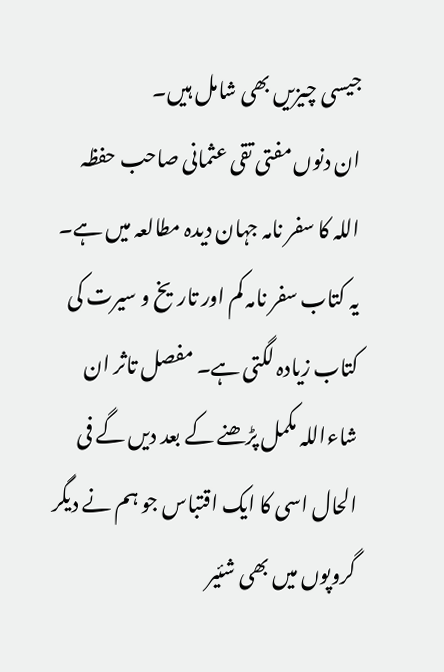جیسی چیزیں بھی شامل ہیں۔
ان دنوں مفتی تقی عثمانی صاحب حفظہ اللہ کا سفر نامہ جہان دیدہ مطالعہ میں ہے۔ یہ کتاب سفر نامہ کم اور تاریخ و سیرت کی کتاب زیادہ لگتی ہے۔ مفصل تاثر ان شاءاللہ مکمل پڑھنے کے بعد دیں گے فی الحال اسی کا ایک اقتباس جو ہم نے دیگر گروپوں میں بھی شئیر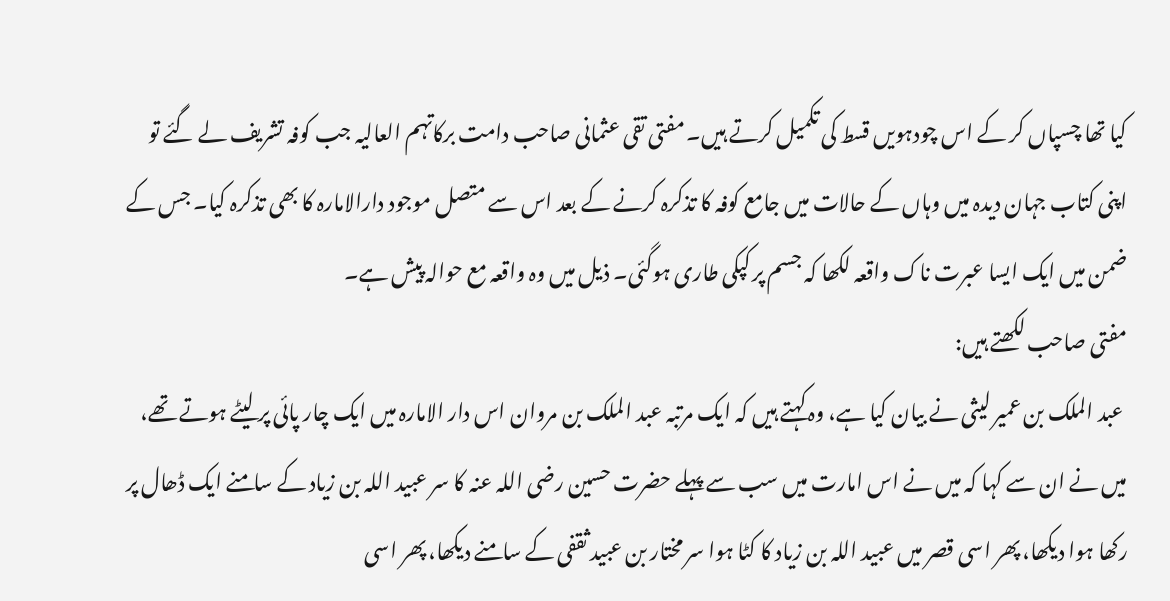کیا تھا چسپاں کر کے اس چودہویں قسط کی تکمیل کرتے ہیں۔ مفتی تقی عثمانی صاحب دامت برکاتہم العالیہ جب کوفہ تشریف لے گئے تو اپنی کتاب جہان دیدہ میں وہاں کے حالات میں جامع کوفہ کا تذکرہ کرنے کے بعد اس سے متصل موجود دارالامارہ کا بھی تذکرہ کیا۔ جس کے ضمن میں ایک ایسا عبرت ناک واقعہ لکھا کہ جسم پر کپکی طاری ہوگئی۔ ذیل میں وہ واقعہ مع حوالہ پیش ہے۔
مفتی صاحب لکھتے ہیں:
 عبد الملک بن عمیر لیثی نے بیان کیا ہے، وہ کہتے ہیں کہ ایک مرتبہ عبد الملک بن مروان اس دار الامارہ میں ایک چار پائی پر لیٹے ہوتے تھے، میں نے ان سے کہا کہ میں نے اس امارت میں سب سے پہلے حضرت حسین رضی اللہ عنہ کا سر عبید اللہ بن زیاد کے سامنے ایک ڈھال پر رکھا ہوا دیکھا، پھر اسی قصر میں عبید اللہ بن زیاد کا کٹا ہوا سر مختار بن عبید ثقفی کے سامنے دیکھا، پھر اسی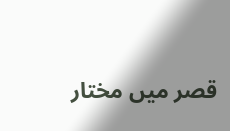قصر میں مختار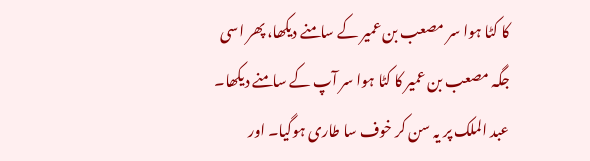کا کٹا ہوا سر مصعب بن عمیر کے سامنے دیکھا، پھر اسی جگہ مصعب بن عمیر کا کٹا ہوا سر آپ کے سامنے دیکھا۔ عبد الملک پر یہ سن کر خوف سا طاری ہوگیا۔ اور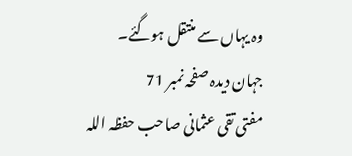وہ یہاں سے منتقل ہوگئے۔
جہان دیدہ صفحہ نمبر 71
مفتی تقی عثمانی صاحب حفظہ اللہ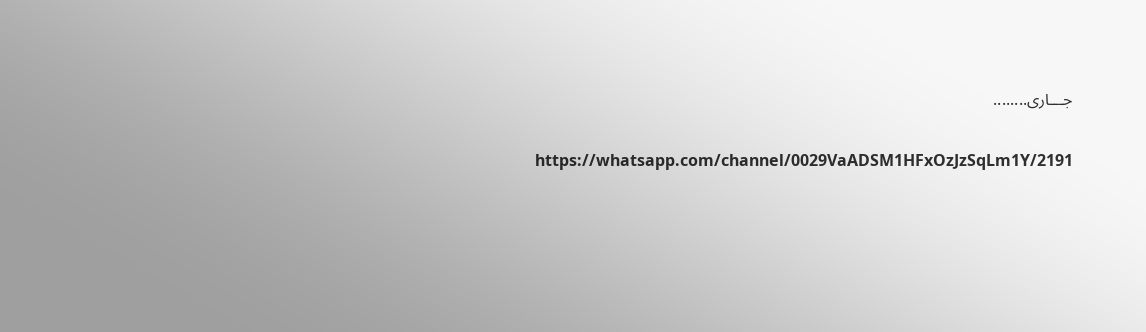جـــاری........

https://whatsapp.com/channel/0029VaADSM1HFxOzJzSqLm1Y/2191